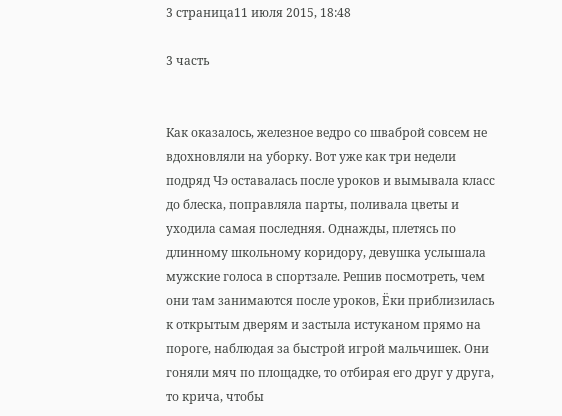3 страница11 июля 2015, 18:48

3 часть


Как оказалось, железное ведро со шваброй совсем не вдохновляли на уборку. Вот уже как три недели подряд Чэ оставалась после уроков и вымывала класс до блеска, поправляла парты, поливала цветы и уходила самая последняя. Однажды, плетясь по длинному школьному коридору, девушка услышала мужские голоса в спортзале. Решив посмотреть, чем они там занимаются после уроков, Ёки приблизилась к открытым дверям и застыла истуканом прямо на пороге, наблюдая за быстрой игрой мальчишек. Они гоняли мяч по площадке, то отбирая его друг у друга, то крича, чтобы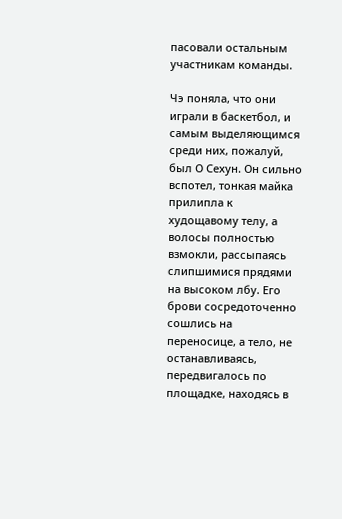пасовали остальным участникам команды.

Чэ поняла, что они играли в баскетбол, и самым выделяющимся среди них, пожалуй, был О Сехун. Он сильно вспотел, тонкая майка прилипла к худощавому телу, а волосы полностью взмокли, рассыпаясь слипшимися прядями на высоком лбу. Его брови сосредоточенно сошлись на переносице, а тело, не останавливаясь, передвигалось по площадке, находясь в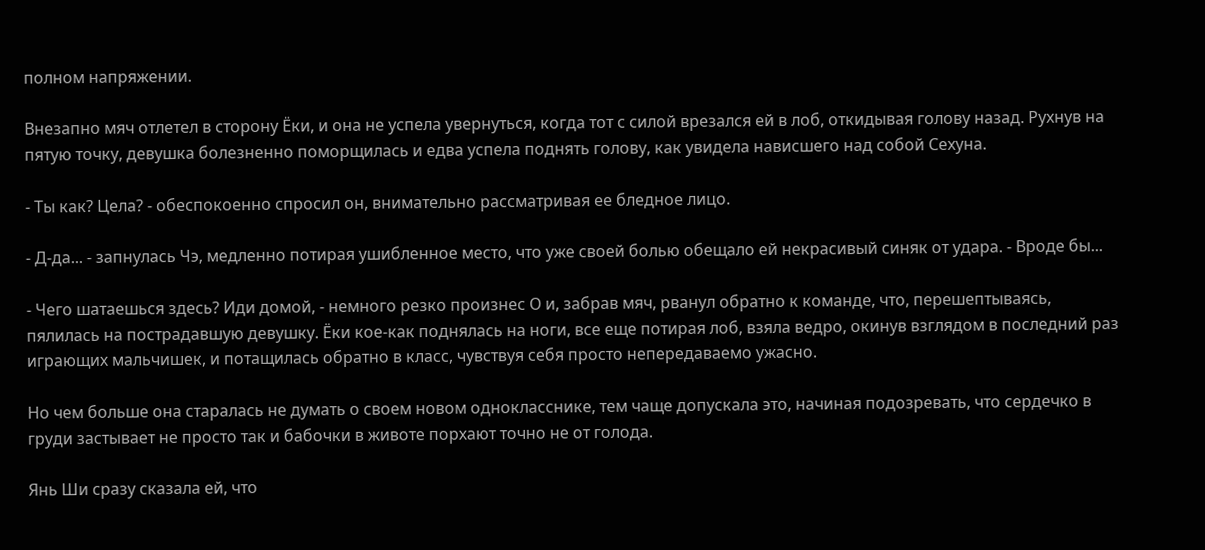полном напряжении.

Внезапно мяч отлетел в сторону Ёки, и она не успела увернуться, когда тот с силой врезался ей в лоб, откидывая голову назад. Рухнув на пятую точку, девушка болезненно поморщилась и едва успела поднять голову, как увидела нависшего над собой Сехуна.

- Ты как? Цела? - обеспокоенно спросил он, внимательно рассматривая ее бледное лицо.

- Д-да... - запнулась Чэ, медленно потирая ушибленное место, что уже своей болью обещало ей некрасивый синяк от удара. - Вроде бы...

- Чего шатаешься здесь? Иди домой, - немного резко произнес О и, забрав мяч, рванул обратно к команде, что, перешептываясь, пялилась на пострадавшую девушку. Ёки кое-как поднялась на ноги, все еще потирая лоб, взяла ведро, окинув взглядом в последний раз играющих мальчишек, и потащилась обратно в класс, чувствуя себя просто непередаваемо ужасно.

Но чем больше она старалась не думать о своем новом однокласснике, тем чаще допускала это, начиная подозревать, что сердечко в груди застывает не просто так и бабочки в животе порхают точно не от голода.

Янь Ши сразу сказала ей, что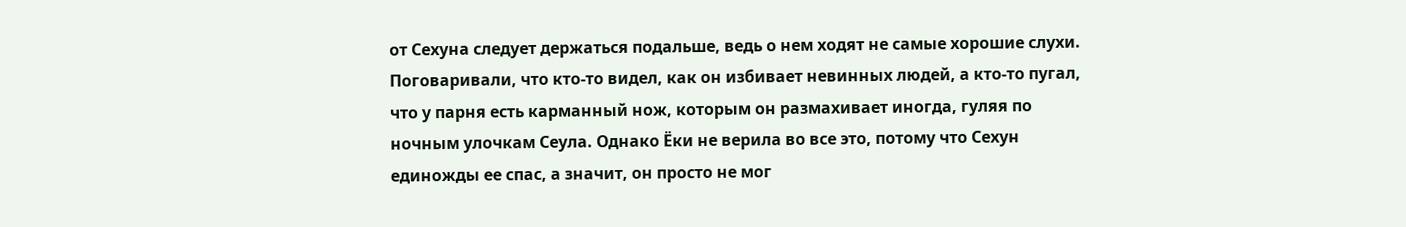от Сехуна следует держаться подальше, ведь о нем ходят не самые хорошие слухи. Поговаривали, что кто-то видел, как он избивает невинных людей, а кто-то пугал, что у парня есть карманный нож, которым он размахивает иногда, гуляя по ночным улочкам Сеула. Однако Ёки не верила во все это, потому что Сехун единожды ее спас, а значит, он просто не мог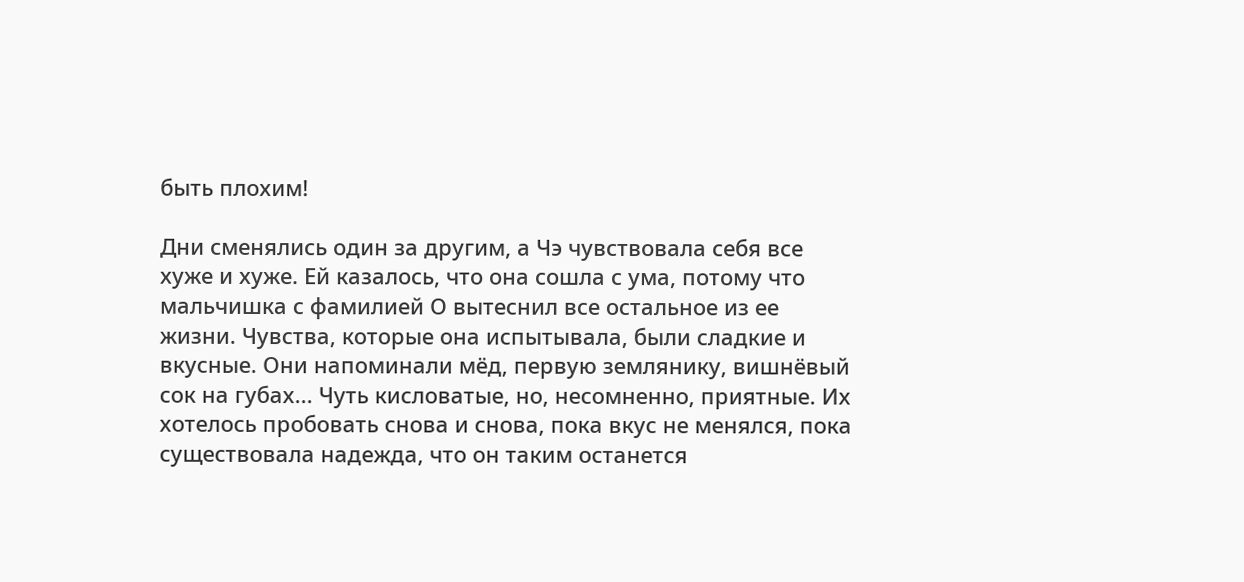быть плохим!

Дни сменялись один за другим, а Чэ чувствовала себя все хуже и хуже. Ей казалось, что она сошла с ума, потому что мальчишка с фамилией О вытеснил все остальное из ее жизни. Чувства, которые она испытывала, были сладкие и вкусные. Они напоминали мёд, первую землянику, вишнёвый сок на губах... Чуть кисловатые, но, несомненно, приятные. Их хотелось пробовать снова и снова, пока вкус не менялся, пока существовала надежда, что он таким останется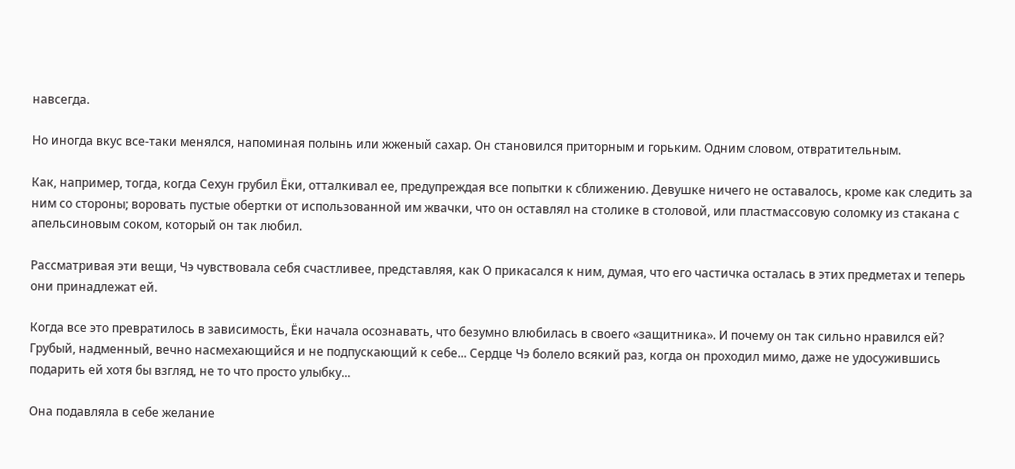навсегда.

Но иногда вкус все-таки менялся, напоминая полынь или жженый сахар. Он становился приторным и горьким. Одним словом, отвратительным.

Как, например, тогда, когда Сехун грубил Ёки, отталкивал ее, предупреждая все попытки к сближению. Девушке ничего не оставалось, кроме как следить за ним со стороны; воровать пустые обертки от использованной им жвачки, что он оставлял на столике в столовой, или пластмассовую соломку из стакана с апельсиновым соком, который он так любил.

Рассматривая эти вещи, Чэ чувствовала себя счастливее, представляя, как О прикасался к ним, думая, что его частичка осталась в этих предметах и теперь они принадлежат ей.

Когда все это превратилось в зависимость, Ёки начала осознавать, что безумно влюбилась в своего «защитника». И почему он так сильно нравился ей? Грубый, надменный, вечно насмехающийся и не подпускающий к себе... Сердце Чэ болело всякий раз, когда он проходил мимо, даже не удосужившись подарить ей хотя бы взгляд, не то что просто улыбку...

Она подавляла в себе желание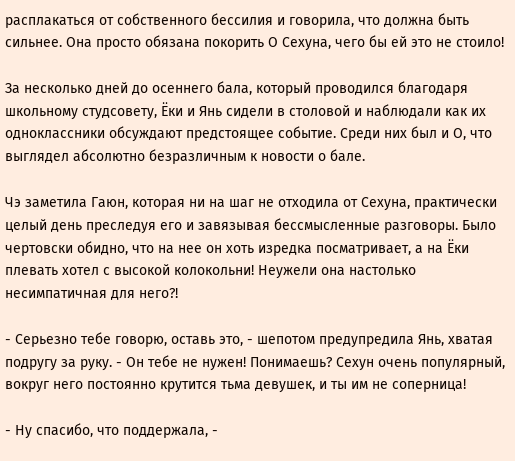расплакаться от собственного бессилия и говорила, что должна быть сильнее. Она просто обязана покорить О Сехуна, чего бы ей это не стоило!

За несколько дней до осеннего бала, который проводился благодаря школьному студсовету, Ёки и Янь сидели в столовой и наблюдали как их одноклассники обсуждают предстоящее событие. Среди них был и О, что выглядел абсолютно безразличным к новости о бале.

Чэ заметила Гаюн, которая ни на шаг не отходила от Сехуна, практически целый день преследуя его и завязывая бессмысленные разговоры. Было чертовски обидно, что на нее он хоть изредка посматривает, а на Ёки плевать хотел с высокой колокольни! Неужели она настолько несимпатичная для него?!

- Серьезно тебе говорю, оставь это, - шепотом предупредила Янь, хватая подругу за руку. - Он тебе не нужен! Понимаешь? Сехун очень популярный, вокруг него постоянно крутится тьма девушек, и ты им не соперница!

- Ну спасибо, что поддержала, -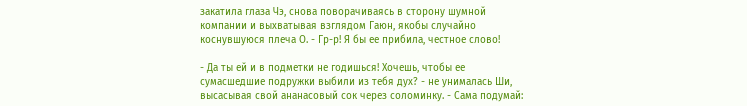закатила глаза Чэ, снова поворачиваясь в сторону шумной компании и выхватывая взглядом Гаюн, якобы случайно коснувшуюся плеча О. - Гр-р! Я бы ее прибила, честное слово!

- Да ты ей и в подметки не годишься! Хочешь, чтобы ее сумасшедшие подружки выбили из тебя дух? - не унималась Ши, высасывая свой ананасовый сок через соломинку. - Сама подумай: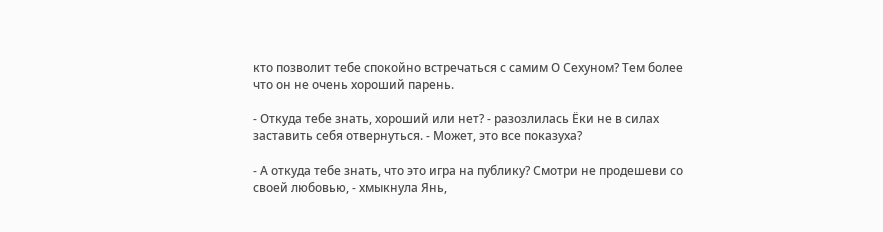кто позволит тебе спокойно встречаться с самим О Сехуном? Тем более что он не очень хороший парень.

- Откуда тебе знать, хороший или нет? - разозлилась Ёки не в силах заставить себя отвернуться. - Может, это все показуха?

- А откуда тебе знать, что это игра на публику? Смотри не продешеви со своей любовью, - хмыкнула Янь,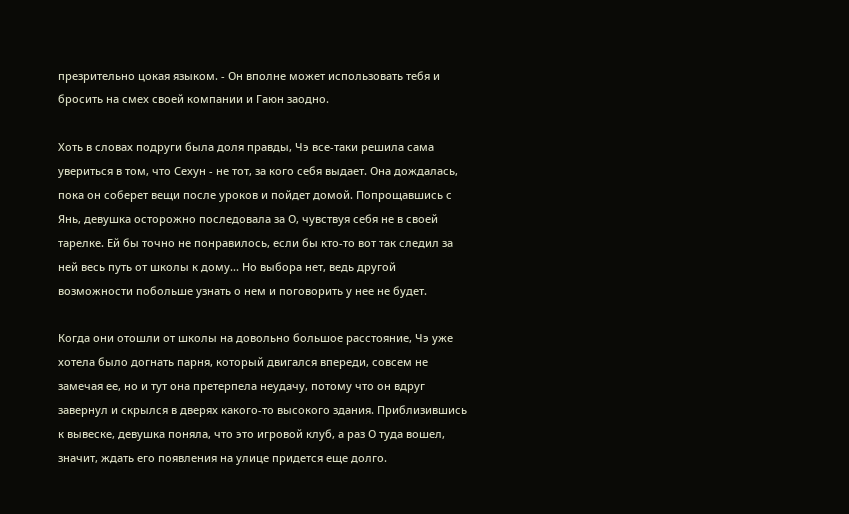презрительно цокая языком. - Он вполне может использовать тебя и бросить на смех своей компании и Гаюн заодно.

Хоть в словах подруги была доля правды, Чэ все-таки решила сама увериться в том, что Сехун - не тот, за кого себя выдает. Она дождалась, пока он соберет вещи после уроков и пойдет домой. Попрощавшись с Янь, девушка осторожно последовала за О, чувствуя себя не в своей тарелке. Ей бы точно не понравилось, если бы кто-то вот так следил за ней весь путь от школы к дому... Но выбора нет, ведь другой возможности побольше узнать о нем и поговорить у нее не будет.

Когда они отошли от школы на довольно большое расстояние, Чэ уже хотела было догнать парня, который двигался впереди, совсем не замечая ее, но и тут она претерпела неудачу, потому что он вдруг завернул и скрылся в дверях какого-то высокого здания. Приблизившись к вывеске, девушка поняла, что это игровой клуб, а раз О туда вошел, значит, ждать его появления на улице придется еще долго.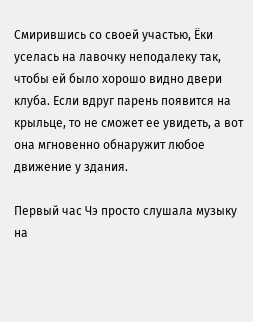Смирившись со своей участью, Ёки уселась на лавочку неподалеку так, чтобы ей было хорошо видно двери клуба. Если вдруг парень появится на крыльце, то не сможет ее увидеть, а вот она мгновенно обнаружит любое движение у здания.

Первый час Чэ просто слушала музыку на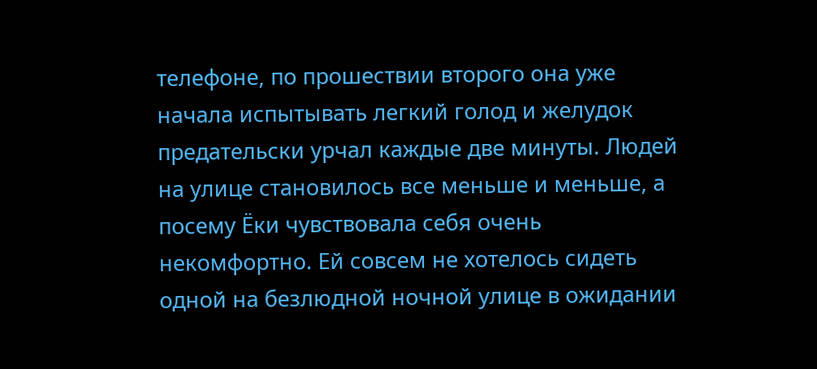телефоне, по прошествии второго она уже начала испытывать легкий голод и желудок предательски урчал каждые две минуты. Людей на улице становилось все меньше и меньше, а посему Ёки чувствовала себя очень некомфортно. Ей совсем не хотелось сидеть одной на безлюдной ночной улице в ожидании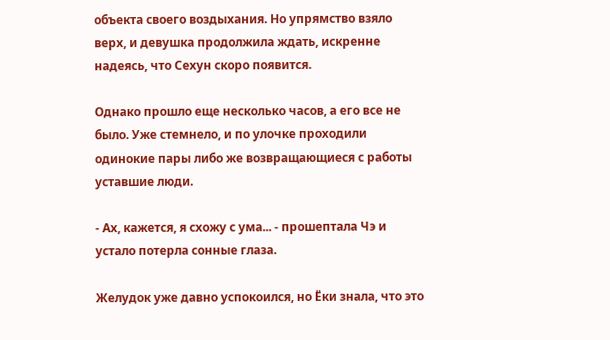объекта своего воздыхания. Но упрямство взяло верх, и девушка продолжила ждать, искренне надеясь, что Сехун скоро появится.

Однако прошло еще несколько часов, а его все не было. Уже стемнело, и по улочке проходили одинокие пары либо же возвращающиеся с работы уставшие люди.

- Ах, кажется, я схожу с ума... - прошептала Чэ и устало потерла сонные глаза.

Желудок уже давно успокоился, но Ёки знала, что это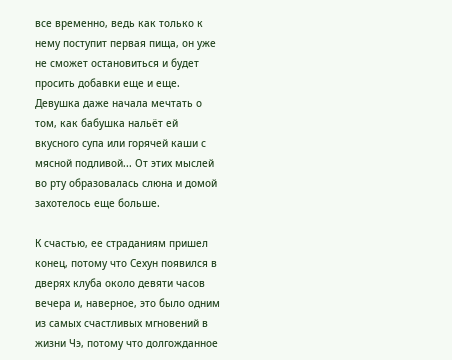все временно, ведь как только к нему поступит первая пища, он уже не сможет остановиться и будет просить добавки еще и еще. Девушка даже начала мечтать о том, как бабушка нальёт ей вкусного супа или горячей каши с мясной подливой... От этих мыслей во рту образовалась слюна и домой захотелось еще больше.

К счастью, ее страданиям пришел конец, потому что Сехун появился в дверях клуба около девяти часов вечера и, наверное, это было одним из самых счастливых мгновений в жизни Чэ, потому что долгожданное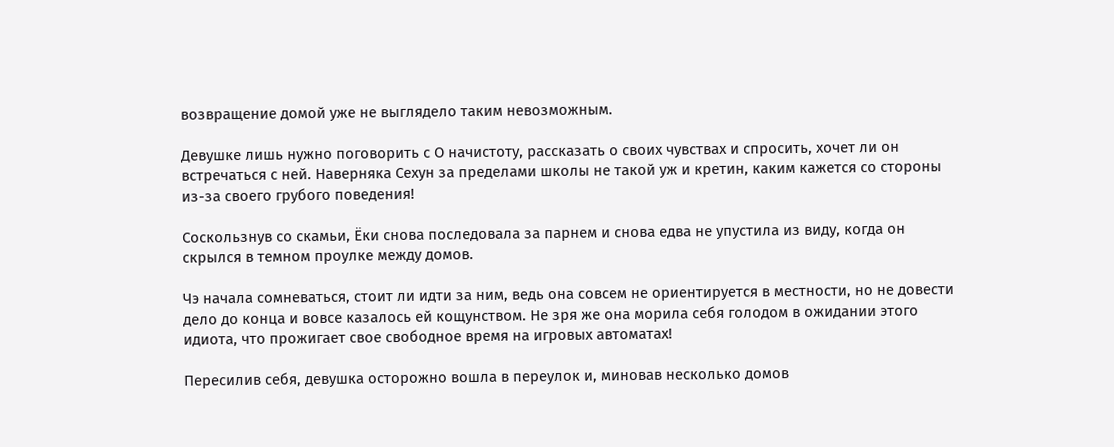возвращение домой уже не выглядело таким невозможным.

Девушке лишь нужно поговорить с О начистоту, рассказать о своих чувствах и спросить, хочет ли он встречаться с ней. Наверняка Сехун за пределами школы не такой уж и кретин, каким кажется со стороны из-за своего грубого поведения!

Соскользнув со скамьи, Ёки снова последовала за парнем и снова едва не упустила из виду, когда он скрылся в темном проулке между домов.

Чэ начала сомневаться, стоит ли идти за ним, ведь она совсем не ориентируется в местности, но не довести дело до конца и вовсе казалось ей кощунством. Не зря же она морила себя голодом в ожидании этого идиота, что прожигает свое свободное время на игровых автоматах!

Пересилив себя, девушка осторожно вошла в переулок и, миновав несколько домов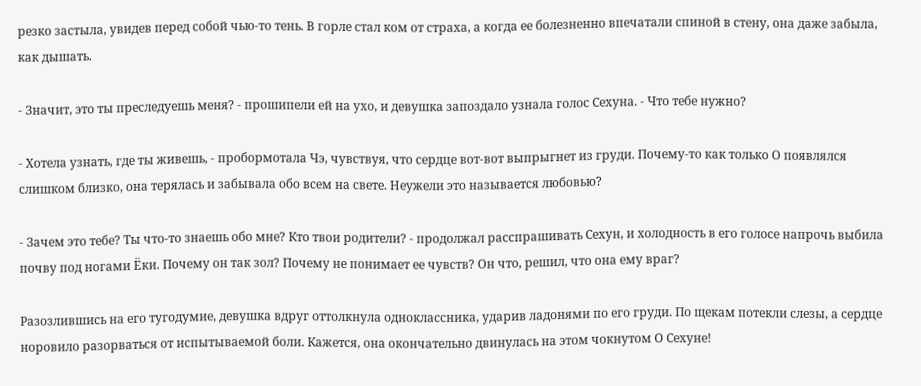резко застыла, увидев перед собой чью-то тень. В горле стал ком от страха, а когда ее болезненно впечатали спиной в стену, она даже забыла, как дышать.

- Значит, это ты преследуешь меня? - прошипели ей на ухо, и девушка запоздало узнала голос Сехуна. - Что тебе нужно?

- Хотела узнать, где ты живешь, - пробормотала Чэ, чувствуя, что сердце вот-вот выпрыгнет из груди. Почему-то как только О появлялся слишком близко, она терялась и забывала обо всем на свете. Неужели это называется любовью?

- Зачем это тебе? Ты что-то знаешь обо мне? Кто твои родители? - продолжал расспрашивать Сехун, и холодность в его голосе напрочь выбила почву под ногами Ёки. Почему он так зол? Почему не понимает ее чувств? Он что, решил, что она ему враг?

Разозлившись на его тугодумие, девушка вдруг оттолкнула одноклассника, ударив ладонями по его груди. По щекам потекли слезы, а сердце норовило разорваться от испытываемой боли. Кажется, она окончательно двинулась на этом чокнутом О Сехуне!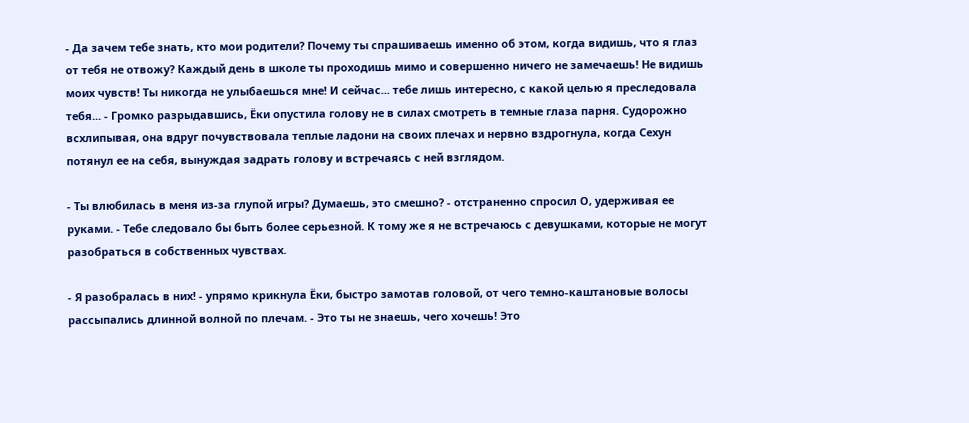- Да зачем тебе знать, кто мои родители? Почему ты спрашиваешь именно об этом, когда видишь, что я глаз от тебя не отвожу? Каждый день в школе ты проходишь мимо и совершенно ничего не замечаешь! Не видишь моих чувств! Ты никогда не улыбаешься мне! И сейчас... тебе лишь интересно, с какой целью я преследовала тебя... - Громко разрыдавшись, Ёки опустила голову не в силах смотреть в темные глаза парня. Судорожно всхлипывая, она вдруг почувствовала теплые ладони на своих плечах и нервно вздрогнула, когда Сехун потянул ее на себя, вынуждая задрать голову и встречаясь с ней взглядом.

- Ты влюбилась в меня из-за глупой игры? Думаешь, это смешно? - отстраненно спросил О, удерживая ее руками. - Тебе следовало бы быть более серьезной. К тому же я не встречаюсь с девушками, которые не могут разобраться в собственных чувствах.

- Я разобралась в них! - упрямо крикнула Ёки, быстро замотав головой, от чего темно-каштановые волосы рассыпались длинной волной по плечам. - Это ты не знаешь, чего хочешь! Это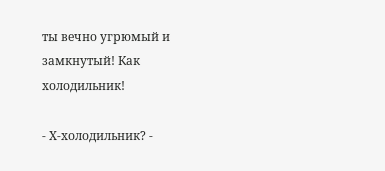ты вечно угрюмый и замкнутый! Как холодильник!

- Х-холодильник? -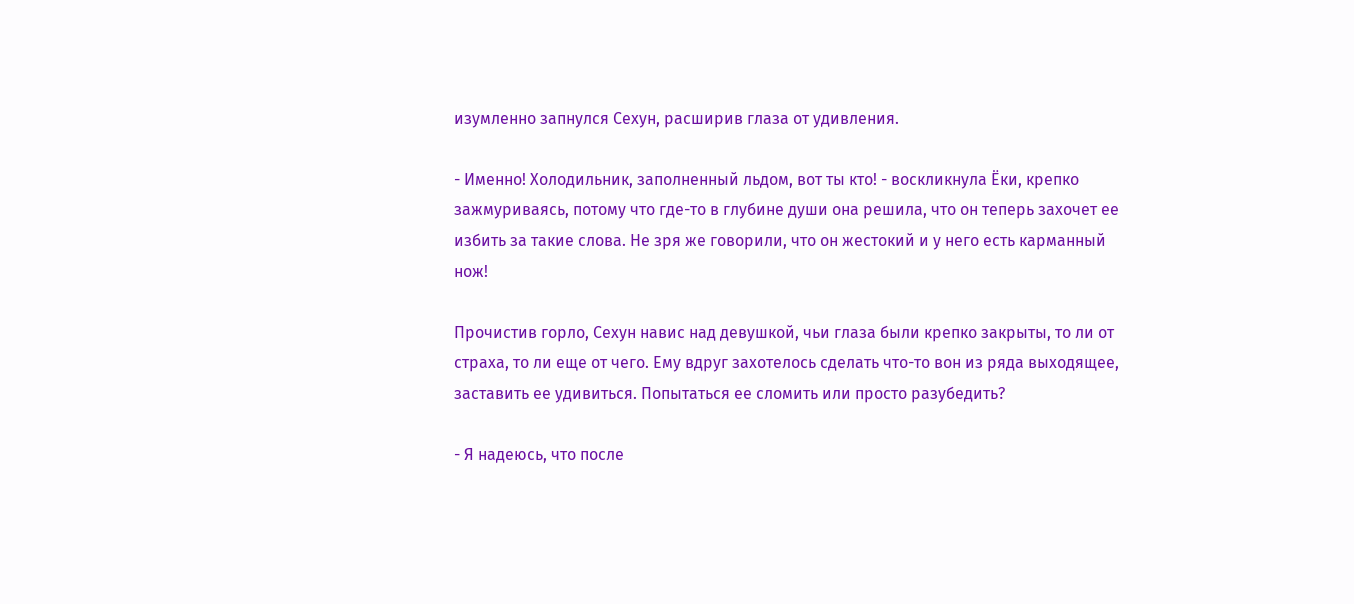изумленно запнулся Сехун, расширив глаза от удивления.

- Именно! Холодильник, заполненный льдом, вот ты кто! - воскликнула Ёки, крепко зажмуриваясь, потому что где-то в глубине души она решила, что он теперь захочет ее избить за такие слова. Не зря же говорили, что он жестокий и у него есть карманный нож!

Прочистив горло, Сехун навис над девушкой, чьи глаза были крепко закрыты, то ли от страха, то ли еще от чего. Ему вдруг захотелось сделать что-то вон из ряда выходящее, заставить ее удивиться. Попытаться ее сломить или просто разубедить?

- Я надеюсь, что после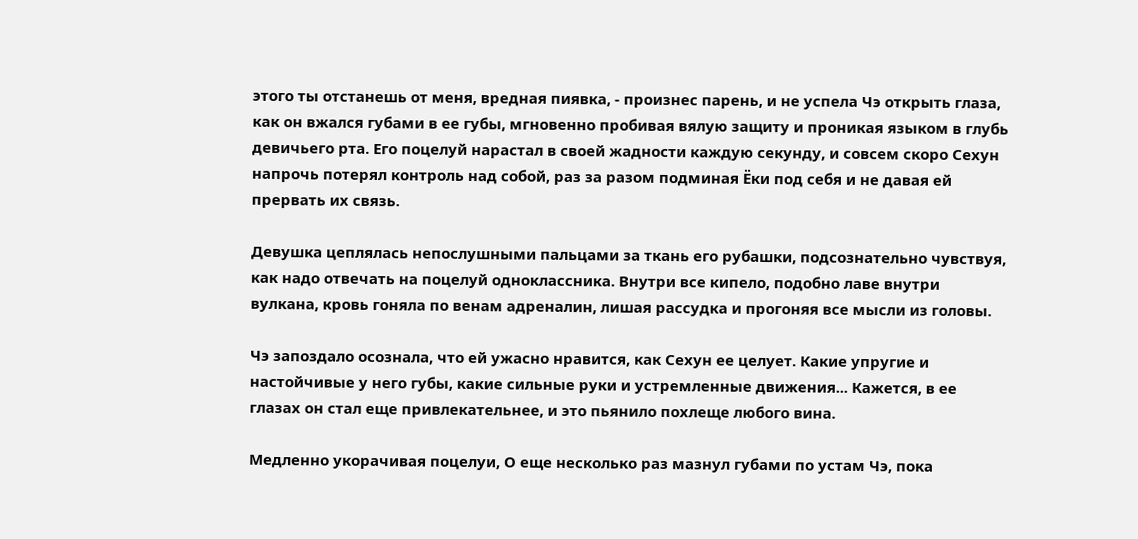этого ты отстанешь от меня, вредная пиявка, - произнес парень, и не успела Чэ открыть глаза, как он вжался губами в ее губы, мгновенно пробивая вялую защиту и проникая языком в глубь девичьего рта. Его поцелуй нарастал в своей жадности каждую секунду, и совсем скоро Сехун напрочь потерял контроль над собой, раз за разом подминая Ёки под себя и не давая ей прервать их связь.

Девушка цеплялась непослушными пальцами за ткань его рубашки, подсознательно чувствуя, как надо отвечать на поцелуй одноклассника. Внутри все кипело, подобно лаве внутри вулкана, кровь гоняла по венам адреналин, лишая рассудка и прогоняя все мысли из головы.

Чэ запоздало осознала, что ей ужасно нравится, как Сехун ее целует. Какие упругие и настойчивые у него губы, какие сильные руки и устремленные движения... Кажется, в ее глазах он стал еще привлекательнее, и это пьянило похлеще любого вина.

Медленно укорачивая поцелуи, О еще несколько раз мазнул губами по устам Чэ, пока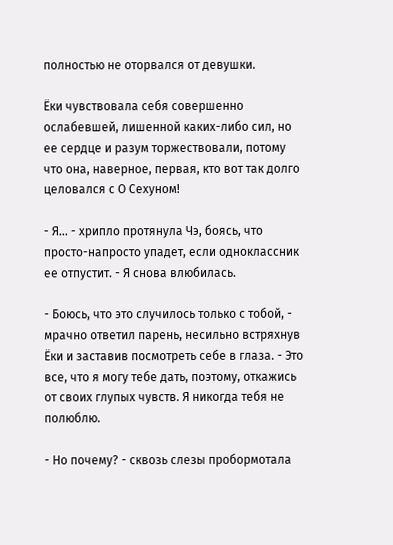полностью не оторвался от девушки.

Ёки чувствовала себя совершенно ослабевшей, лишенной каких-либо сил, но ее сердце и разум торжествовали, потому что она, наверное, первая, кто вот так долго целовался с О Сехуном!

- Я... - хрипло протянула Чэ, боясь, что просто-напросто упадет, если одноклассник ее отпустит. - Я снова влюбилась.

- Боюсь, что это случилось только с тобой, - мрачно ответил парень, несильно встряхнув Ёки и заставив посмотреть себе в глаза. - Это все, что я могу тебе дать, поэтому, откажись от своих глупых чувств. Я никогда тебя не полюблю.

- Но почему? - сквозь слезы пробормотала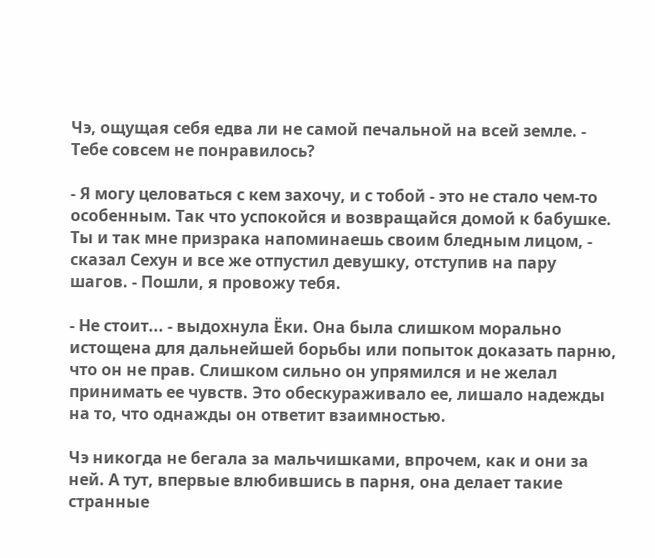Чэ, ощущая себя едва ли не самой печальной на всей земле. - Тебе совсем не понравилось?

- Я могу целоваться с кем захочу, и с тобой - это не стало чем-то особенным. Так что успокойся и возвращайся домой к бабушке. Ты и так мне призрака напоминаешь своим бледным лицом, - сказал Сехун и все же отпустил девушку, отступив на пару шагов. - Пошли, я провожу тебя.

- Не стоит... - выдохнула Ёки. Она была слишком морально истощена для дальнейшей борьбы или попыток доказать парню, что он не прав. Слишком сильно он упрямился и не желал принимать ее чувств. Это обескураживало ее, лишало надежды на то, что однажды он ответит взаимностью.

Чэ никогда не бегала за мальчишками, впрочем, как и они за ней. А тут, впервые влюбившись в парня, она делает такие странные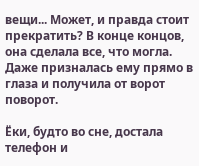вещи... Может, и правда стоит прекратить? В конце концов, она сделала все, что могла. Даже призналась ему прямо в глаза и получила от ворот поворот.

Ёки, будто во сне, достала телефон и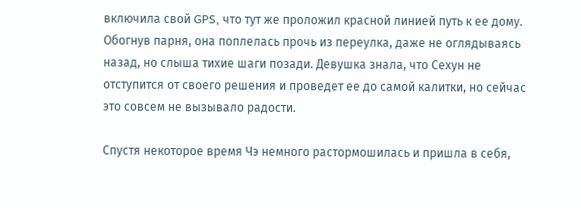включила свой GPS, что тут же проложил красной линией путь к ее дому. Обогнув парня, она поплелась прочь из переулка, даже не оглядываясь назад, но слыша тихие шаги позади. Девушка знала, что Сехун не отступится от своего решения и проведет ее до самой калитки, но сейчас это совсем не вызывало радости.

Спустя некоторое время Чэ немного растормошилась и пришла в себя,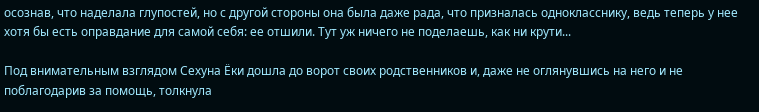осознав, что наделала глупостей, но с другой стороны она была даже рада, что призналась однокласснику, ведь теперь у нее хотя бы есть оправдание для самой себя: ее отшили. Тут уж ничего не поделаешь, как ни крути...

Под внимательным взглядом Сехуна Ёки дошла до ворот своих родственников и, даже не оглянувшись на него и не поблагодарив за помощь, толкнула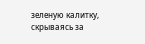зеленую калитку, скрываясь за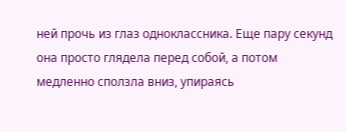ней прочь из глаз одноклассника. Еще пару секунд она просто глядела перед собой, а потом медленно сползла вниз, упираясь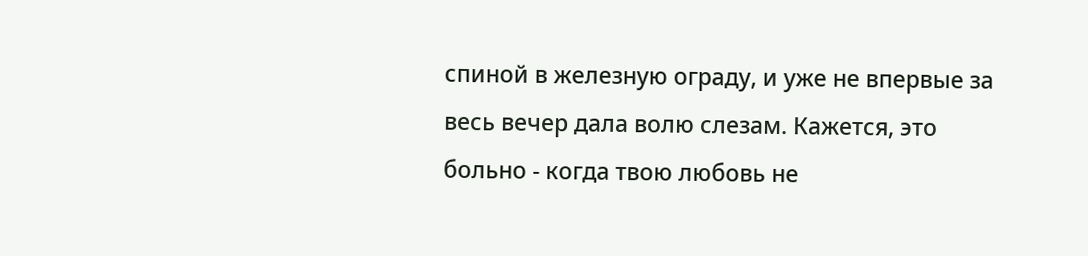спиной в железную ограду, и уже не впервые за весь вечер дала волю слезам. Кажется, это больно - когда твою любовь не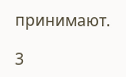принимают.

3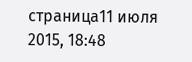страница11 июля 2015, 18:48